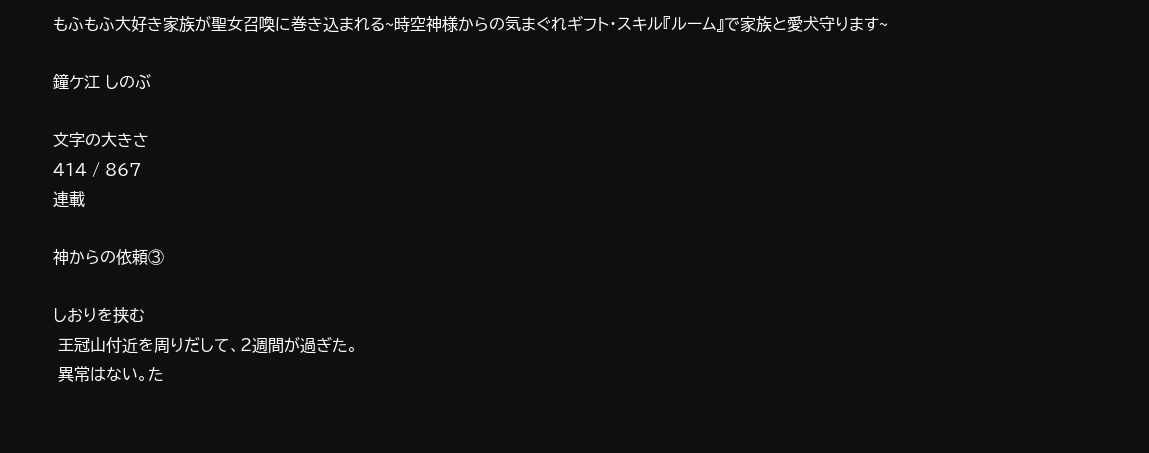もふもふ大好き家族が聖女召喚に巻き込まれる~時空神様からの気まぐれギフト・スキル『ルーム』で家族と愛犬守ります~

鐘ケ江 しのぶ

文字の大きさ
414 / 867
連載

神からの依頼③

しおりを挟む
 王冠山付近を周りだして、2週間が過ぎた。
 異常はない。た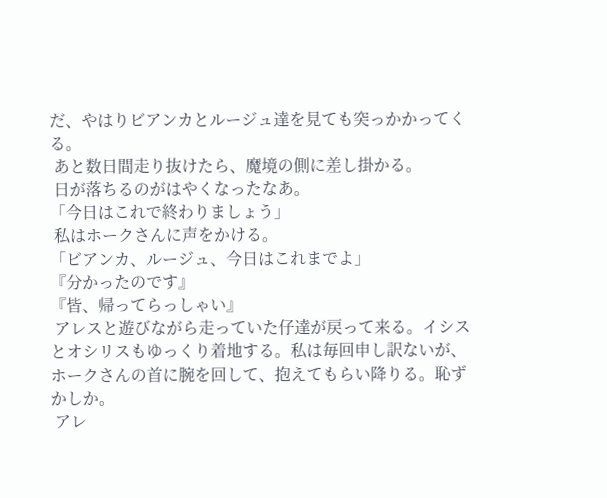だ、やはりビアンカとルージュ達を見ても突っかかってくる。
 あと数日間走り抜けたら、魔境の側に差し掛かる。
 日が落ちるのがはやくなったなあ。
「今日はこれで終わりましょう」
 私はホークさんに声をかける。
「ビアンカ、ルージュ、今日はこれまでよ」
『分かったのです』
『皆、帰ってらっしゃい』
 アレスと遊びながら走っていた仔達が戻って来る。イシスとオシリスもゆっくり着地する。私は毎回申し訳ないが、ホークさんの首に腕を回して、抱えてもらい降りる。恥ずかしか。
 アレ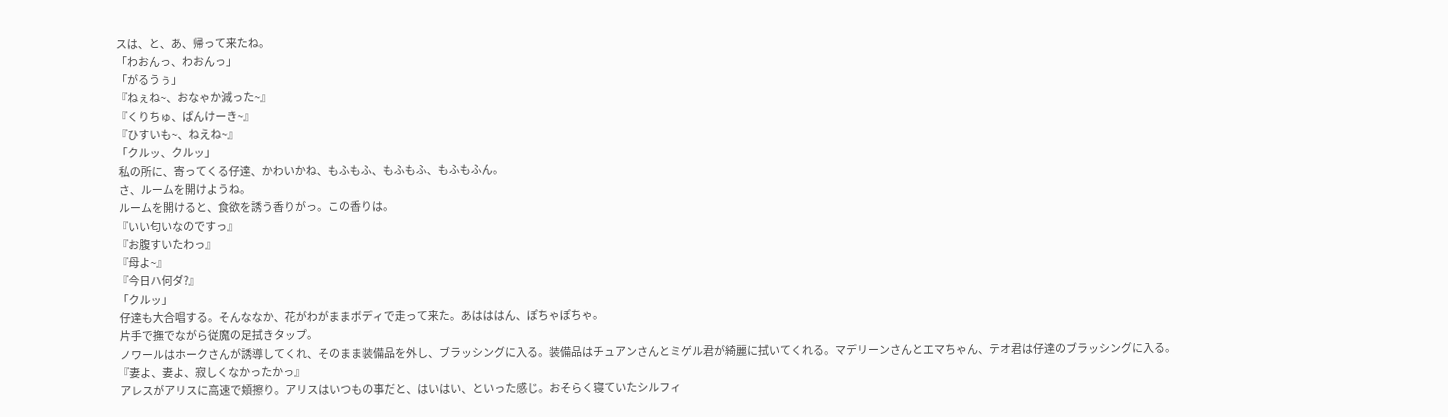スは、と、あ、帰って来たね。
「わおんっ、わおんっ」
「がるうぅ」
『ねぇね~、おなゃか減った~』
『くりちゅ、ぱんけーき~』
『ひすいも~、ねえね~』
「クルッ、クルッ」
 私の所に、寄ってくる仔達、かわいかね、もふもふ、もふもふ、もふもふん。
 さ、ルームを開けようね。
 ルームを開けると、食欲を誘う香りがっ。この香りは。
『いい匂いなのですっ』
『お腹すいたわっ』
『母よ~』
『今日ハ何ダ?』
「クルッ」
 仔達も大合唱する。そんななか、花がわがままボディで走って来た。あはははん、ぽちゃぽちゃ。
 片手で撫でながら従魔の足拭きタップ。
 ノワールはホークさんが誘導してくれ、そのまま装備品を外し、ブラッシングに入る。装備品はチュアンさんとミゲル君が綺麗に拭いてくれる。マデリーンさんとエマちゃん、テオ君は仔達のブラッシングに入る。
『妻よ、妻よ、寂しくなかったかっ』
 アレスがアリスに高速で頬擦り。アリスはいつもの事だと、はいはい、といった感じ。おそらく寝ていたシルフィ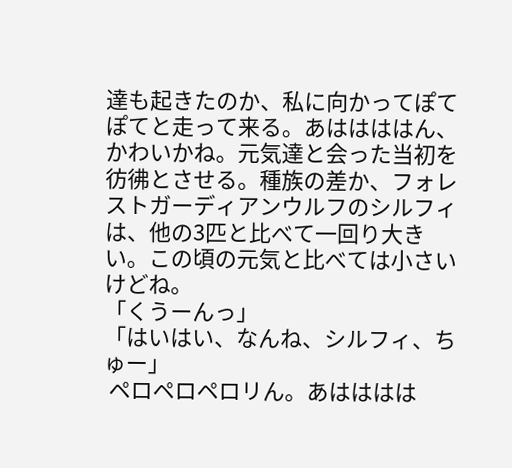達も起きたのか、私に向かってぽてぽてと走って来る。あははははん、かわいかね。元気達と会った当初を彷彿とさせる。種族の差か、フォレストガーディアンウルフのシルフィは、他の3匹と比べて一回り大きい。この頃の元気と比べては小さいけどね。
「くうーんっ」
「はいはい、なんね、シルフィ、ちゅー」
 ペロペロペロリん。あはははは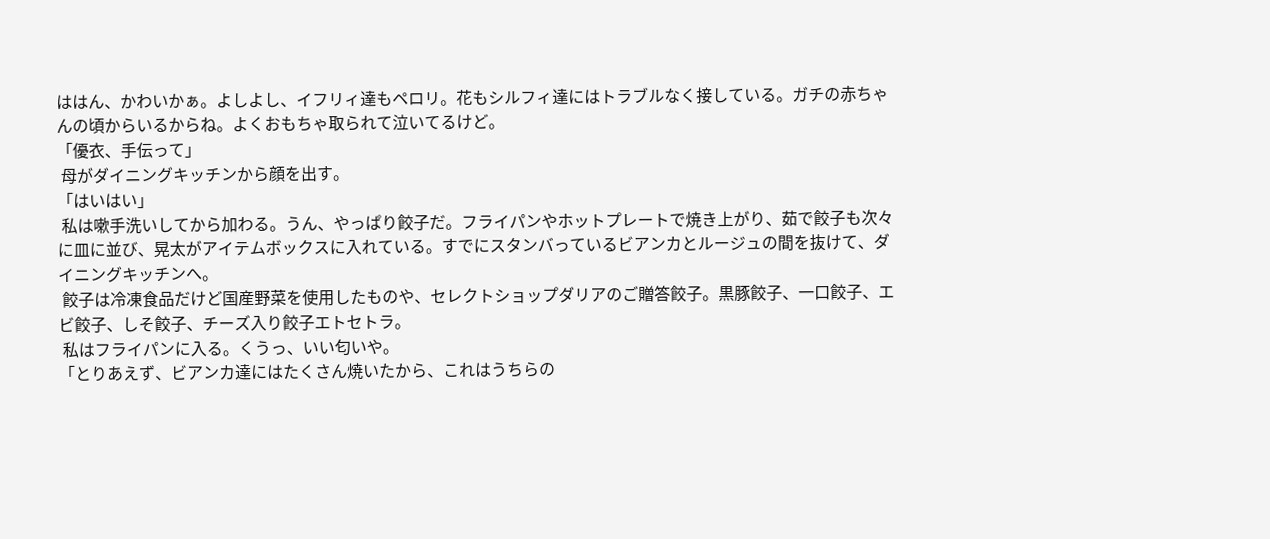ははん、かわいかぁ。よしよし、イフリィ達もペロリ。花もシルフィ達にはトラブルなく接している。ガチの赤ちゃんの頃からいるからね。よくおもちゃ取られて泣いてるけど。
「優衣、手伝って」
 母がダイニングキッチンから顔を出す。
「はいはい」
 私は嗽手洗いしてから加わる。うん、やっぱり餃子だ。フライパンやホットプレートで焼き上がり、茹で餃子も次々に皿に並び、晃太がアイテムボックスに入れている。すでにスタンバっているビアンカとルージュの間を抜けて、ダイニングキッチンへ。
 餃子は冷凍食品だけど国産野菜を使用したものや、セレクトショップダリアのご贈答餃子。黒豚餃子、一口餃子、エビ餃子、しそ餃子、チーズ入り餃子エトセトラ。
 私はフライパンに入る。くうっ、いい匂いや。
「とりあえず、ビアンカ達にはたくさん焼いたから、これはうちらの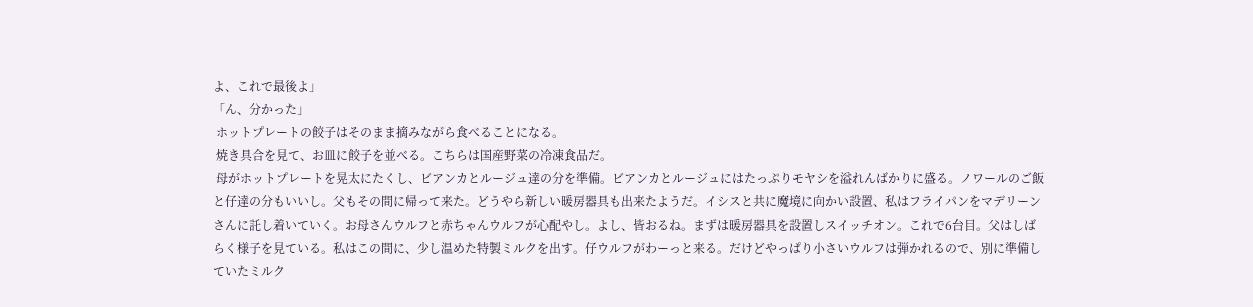よ、これで最後よ」
「ん、分かった」
 ホットプレートの餃子はそのまま摘みながら食べることになる。
 焼き具合を見て、お皿に餃子を並べる。こちらは国産野菜の冷凍食品だ。
 母がホットプレートを晃太にたくし、ビアンカとルージュ達の分を準備。ビアンカとルージュにはたっぷりモヤシを溢れんばかりに盛る。ノワールのご飯と仔達の分もいいし。父もその間に帰って来た。どうやら新しい暖房器具も出来たようだ。イシスと共に魔境に向かい設置、私はフライパンをマデリーンさんに託し着いていく。お母さんウルフと赤ちゃんウルフが心配やし。よし、皆おるね。まずは暖房器具を設置しスイッチオン。これで6台目。父はしばらく様子を見ている。私はこの間に、少し温めた特製ミルクを出す。仔ウルフがわーっと来る。だけどやっぱり小さいウルフは弾かれるので、別に準備していたミルク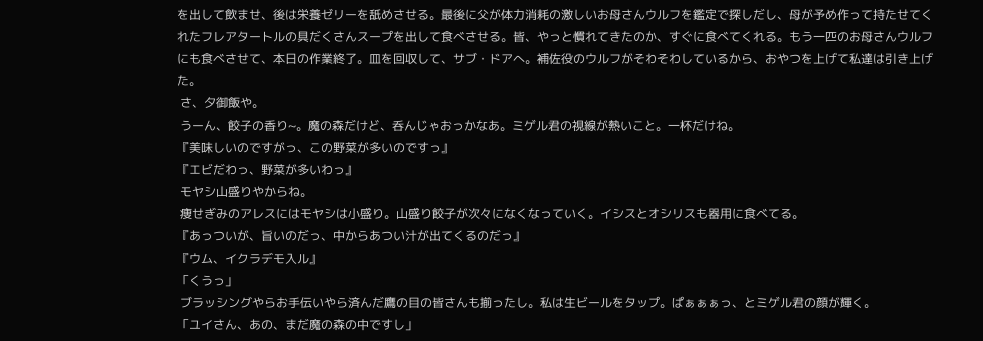を出して飲ませ、後は栄養ゼリーを舐めさせる。最後に父が体力消耗の激しいお母さんウルフを鑑定で探しだし、母が予め作って持たせてくれたフレアタートルの具だくさんスープを出して食べさせる。皆、やっと慣れてきたのか、すぐに食べてくれる。もう一匹のお母さんウルフにも食べさせて、本日の作業終了。皿を回収して、サブ・ドアへ。補佐役のウルフがそわそわしているから、おやつを上げて私達は引き上げた。
 さ、夕御飯や。
 うーん、餃子の香り~。魔の森だけど、呑んじゃおっかなあ。ミゲル君の視線が熱いこと。一杯だけね。
『美味しいのですがっ、この野菜が多いのですっ』
『エビだわっ、野菜が多いわっ』
 モヤシ山盛りやからね。
 痩せぎみのアレスにはモヤシは小盛り。山盛り餃子が次々になくなっていく。イシスとオシリスも器用に食べてる。
『あっついが、旨いのだっ、中からあつい汁が出てくるのだっ』
『ウム、イクラデモ入ル』
「くうっ」
 ブラッシングやらお手伝いやら済んだ鷹の目の皆さんも揃ったし。私は生ビールをタップ。ぱぁぁぁっ、とミゲル君の顔が輝く。
「ユイさん、あの、まだ魔の森の中ですし」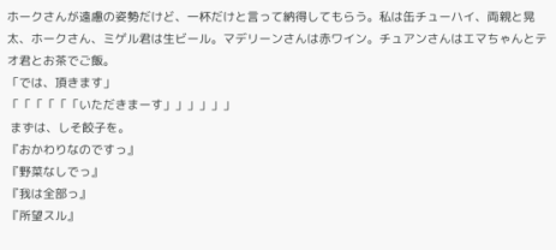ホークさんが遠慮の姿勢だけど、一杯だけと言って納得してもらう。私は缶チューハイ、両親と晃太、ホークさん、ミゲル君は生ビール。マデリーンさんは赤ワイン。チュアンさんはエマちゃんとテオ君とお茶でご飯。
「では、頂きます」
「「「「「「いただきまーす」」」」」」
 まずは、しそ餃子を。
『おかわりなのですっ』
『野菜なしでっ』
『我は全部っ』
『所望スル』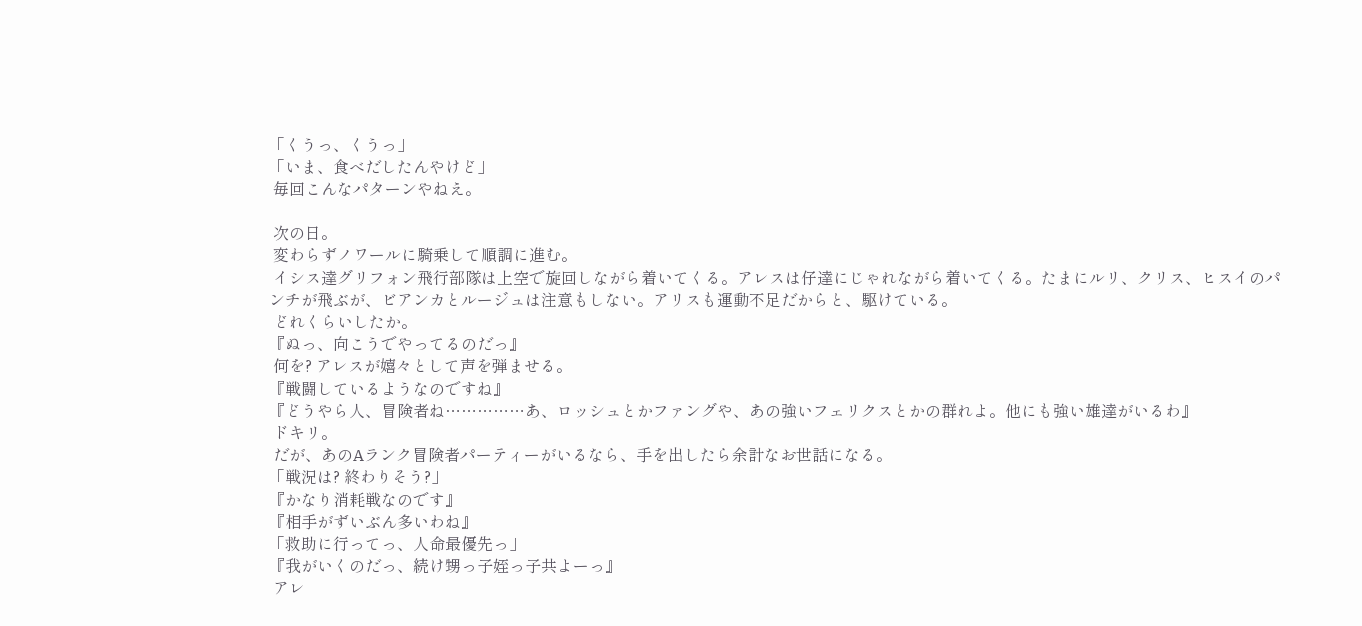「くうっ、くうっ」
「いま、食べだしたんやけど」
 毎回こんなパターンやねえ。

 次の日。
 変わらずノワールに騎乗して順調に進む。
 イシス達グリフォン飛行部隊は上空で旋回しながら着いてくる。アレスは仔達にじゃれながら着いてくる。たまにルリ、クリス、ヒスイのパンチが飛ぶが、ビアンカとルージュは注意もしない。アリスも運動不足だからと、駆けている。
 どれくらいしたか。
『ぬっ、向こうでやってるのだっ』
 何を? アレスが嬉々として声を弾ませる。
『戦闘しているようなのですね』
『どうやら人、冒険者ね……………あ、ロッシュとかファングや、あの強いフェリクスとかの群れよ。他にも強い雄達がいるわ』
 ドキリ。
 だが、あのAランク冒険者パーティーがいるなら、手を出したら余計なお世話になる。
「戦況は? 終わりそう?」
『かなり消耗戦なのです』
『相手がずいぶん多いわね』
「救助に行ってっ、人命最優先っ」
『我がいくのだっ、続け甥っ子姪っ子共よーっ』
 アレ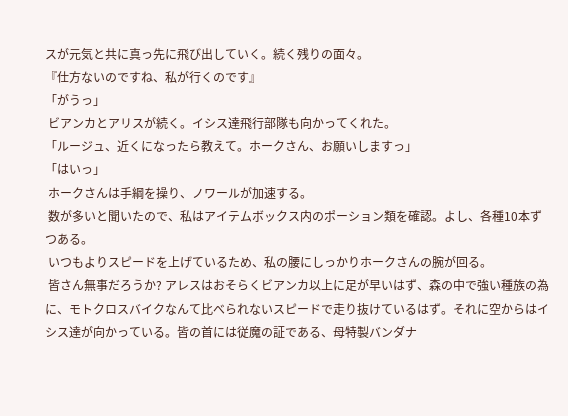スが元気と共に真っ先に飛び出していく。続く残りの面々。
『仕方ないのですね、私が行くのです』
「がうっ」
 ビアンカとアリスが続く。イシス達飛行部隊も向かってくれた。
「ルージュ、近くになったら教えて。ホークさん、お願いしますっ」
「はいっ」
 ホークさんは手綱を操り、ノワールが加速する。
 数が多いと聞いたので、私はアイテムボックス内のポーション類を確認。よし、各種10本ずつある。
 いつもよりスピードを上げているため、私の腰にしっかりホークさんの腕が回る。
 皆さん無事だろうか? アレスはおそらくビアンカ以上に足が早いはず、森の中で強い種族の為に、モトクロスバイクなんて比べられないスピードで走り抜けているはず。それに空からはイシス達が向かっている。皆の首には従魔の証である、母特製バンダナ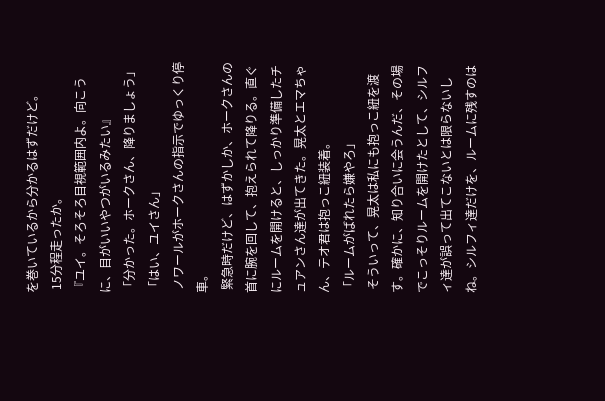を巻いているから分かるはずだけど。
 15分程走ったか。
『ユイ。そろそろ目視範囲内よ。向こうに、目がいいやつがいるみたい』
「分かった。ホークさん、降りましょう」
「はい、ユイさん」
 ノワールがホークさんの指示でゆっくり停車。
 緊急時だけど、はずかしか、ホークさんの首に腕を回して、抱えられて降りる。直ぐにルームを開けると、しっかり準備したチュアンさん達が出てきた。晃太とエマちゃん、テオ君は抱っこ紐装着。
「ルームがばれたら嫌やろ」
 そういって、晃太は私にも抱っこ紐を渡す。確かに、知り合いに会うんだ、その場でこっそりルームを開けたとして、シルフィ達が誤って出てこないとは限らないしね。シルフィ達だけを、ルームに残すのは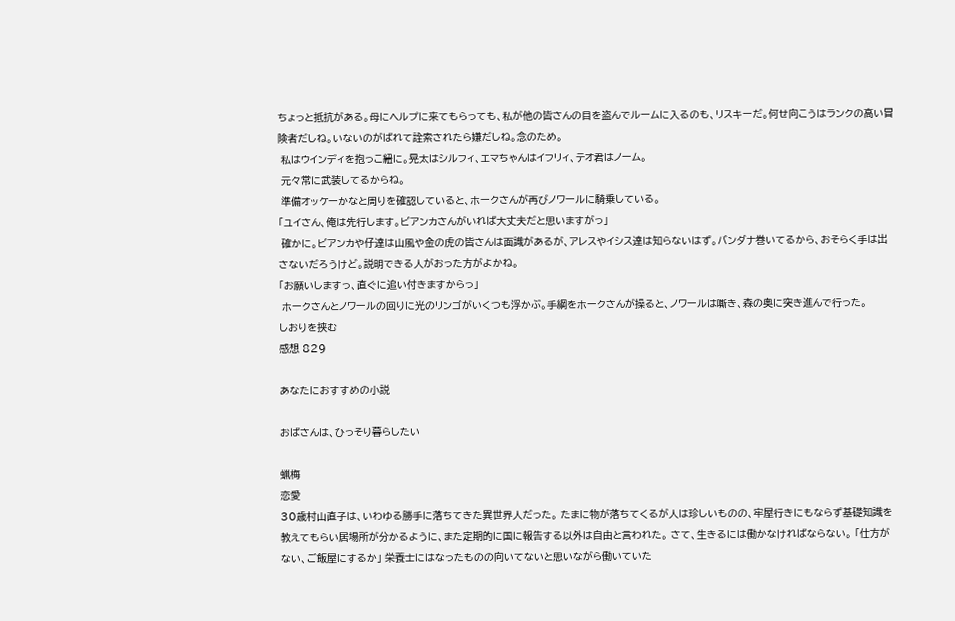ちょっと抵抗がある。母にヘルプに来てもらっても、私が他の皆さんの目を盗んでルームに入るのも、リスキーだ。何せ向こうはランクの高い冒険者だしね。いないのがばれて詮索されたら嫌だしね。念のため。
 私はウインディを抱っこ紐に。晃太はシルフィ、エマちゃんはイフリィ、テオ君はノーム。
 元々常に武装してるからね。
 準備オッケーかなと周りを確認していると、ホークさんが再びノワールに騎乗している。
「ユイさん、俺は先行します。ビアンカさんがいれば大丈夫だと思いますがっ」
 確かに。ビアンカや仔達は山風や金の虎の皆さんは面識があるが、アレスやイシス達は知らないはず。バンダナ巻いてるから、おそらく手は出さないだろうけど。説明できる人がおった方がよかね。
「お願いしますっ、直ぐに追い付きますからっ」
 ホークさんとノワールの回りに光のリンゴがいくつも浮かぶ。手綱をホークさんが操ると、ノワールは嘶き、森の奥に突き進んで行った。
しおりを挟む
感想 829

あなたにおすすめの小説

おばさんは、ひっそり暮らしたい

蝋梅
恋愛
30歳村山直子は、いわゆる勝手に落ちてきた異世界人だった。 たまに物が落ちてくるが人は珍しいものの、牢屋行きにもならず基礎知識を教えてもらい居場所が分かるように、また定期的に国に報告する以外は自由と言われた。 さて、生きるには働かなければならない。 「仕方がない、ご飯屋にするか」 栄養士にはなったものの向いてないと思いながら働いていた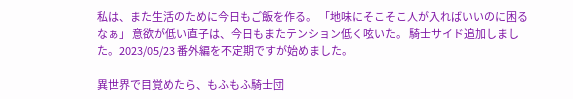私は、また生活のために今日もご飯を作る。 「地味にそこそこ人が入ればいいのに困るなぁ」 意欲が低い直子は、今日もまたテンション低く呟いた。 騎士サイド追加しました。2023/05/23 番外編を不定期ですが始めました。

異世界で目覚めたら、もふもふ騎士団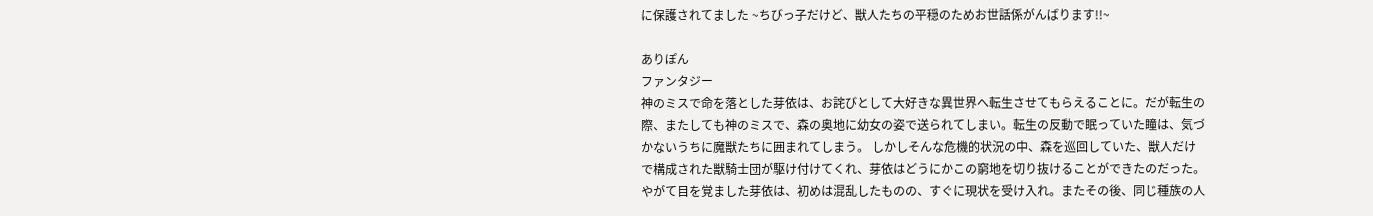に保護されてました ~ちびっ子だけど、獣人たちの平穏のためお世話係がんばります!!~

ありぽん
ファンタジー
神のミスで命を落とした芽依は、お詫びとして大好きな異世界へ転生させてもらえることに。だが転生の際、またしても神のミスで、森の奥地に幼女の姿で送られてしまい。転生の反動で眠っていた瞳は、気づかないうちに魔獣たちに囲まれてしまう。 しかしそんな危機的状況の中、森を巡回していた、獣人だけで構成された獣騎士団が駆け付けてくれ、芽依はどうにかこの窮地を切り抜けることができたのだった。 やがて目を覚ました芽依は、初めは混乱したものの、すぐに現状を受け入れ。またその後、同じ種族の人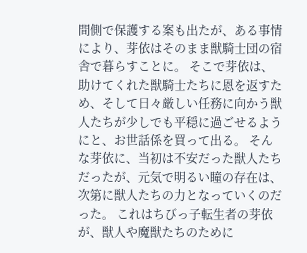間側で保護する案も出たが、ある事情により、芽依はそのまま獣騎士団の宿舎で暮らすことに。 そこで芽依は、助けてくれた獣騎士たちに恩を返すため、そして日々厳しい任務に向かう獣人たちが少しでも平穏に過ごせるようにと、お世話係を買って出る。 そんな芽依に、当初は不安だった獣人たちだったが、元気で明るい瞳の存在は、次第に獣人たちの力となっていくのだった。 これはちびっ子転生者の芽依が、獣人や魔獣たちのために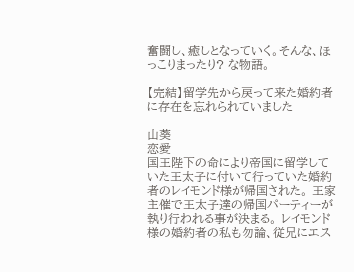奮闘し、癒しとなっていく。そんな、ほっこりまったり? な物語。

【完結】留学先から戻って来た婚約者に存在を忘れられていました

山葵
恋愛
国王陛下の命により帝国に留学していた王太子に付いて行っていた婚約者のレイモンド様が帰国された。 王家主催で王太子達の帰国パーティーが執り行われる事が決まる。 レイモンド様の婚約者の私も勿論、従兄にエス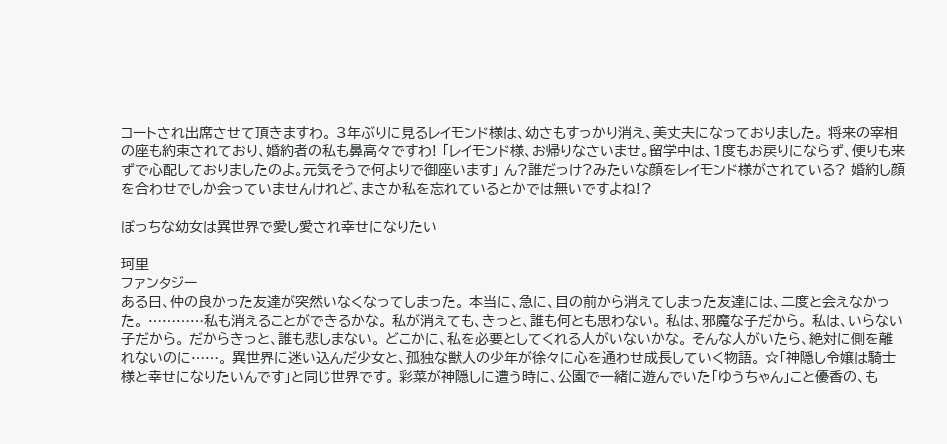コートされ出席させて頂きますわ。 3年ぶりに見るレイモンド様は、幼さもすっかり消え、美丈夫になっておりました。 将来の宰相の座も約束されており、婚約者の私も鼻高々ですわ! 「レイモンド様、お帰りなさいませ。留学中は、1度もお戻りにならず、便りも来ずで心配しておりましたのよ。元気そうで何よりで御座います」 ん?誰だっけ?みたいな顔をレイモンド様がされている? 婚約し顔を合わせでしか会っていませんけれど、まさか私を忘れているとかでは無いですよね!?

ぼっちな幼女は異世界で愛し愛され幸せになりたい

珂里
ファンタジー
ある日、仲の良かった友達が突然いなくなってしまった。 本当に、急に、目の前から消えてしまった友達には、二度と会えなかった。 …………私も消えることができるかな。 私が消えても、きっと、誰も何とも思わない。 私は、邪魔な子だから。 私は、いらない子だから。 だからきっと、誰も悲しまない。 どこかに、私を必要としてくれる人がいないかな。 そんな人がいたら、絶対に側を離れないのに……。 異世界に迷い込んだ少女と、孤独な獣人の少年が徐々に心を通わせ成長していく物語。 ☆「神隠し令嬢は騎士様と幸せになりたいんです」と同じ世界です。 彩菜が神隠しに遭う時に、公園で一緒に遊んでいた「ゆうちゃん」こと優香の、も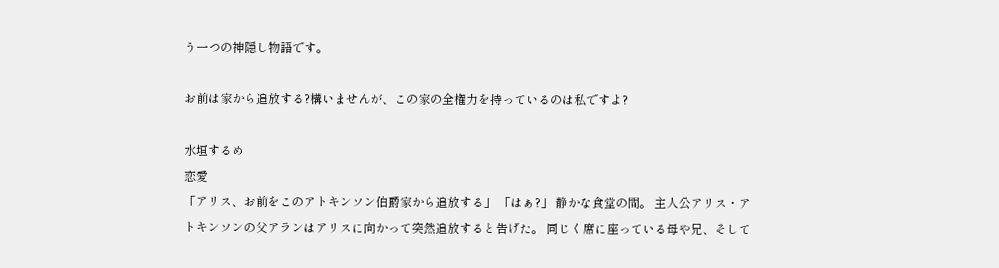う一つの神隠し物語です。

お前は家から追放する?構いませんが、この家の全権力を持っているのは私ですよ?

水垣するめ
恋愛
「アリス、お前をこのアトキンソン伯爵家から追放する」 「はぁ?」 静かな食堂の間。 主人公アリス・アトキンソンの父アランはアリスに向かって突然追放すると告げた。 同じく席に座っている母や兄、そして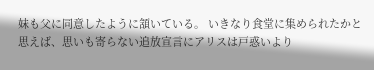妹も父に同意したように頷いている。 いきなり食堂に集められたかと思えば、思いも寄らない追放宣言にアリスは戸惑いより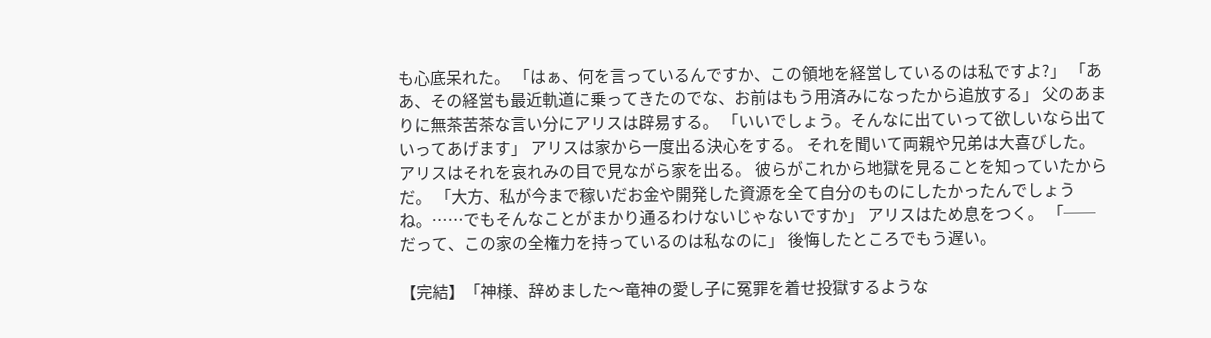も心底呆れた。 「はぁ、何を言っているんですか、この領地を経営しているのは私ですよ?」 「ああ、その経営も最近軌道に乗ってきたのでな、お前はもう用済みになったから追放する」 父のあまりに無茶苦茶な言い分にアリスは辟易する。 「いいでしょう。そんなに出ていって欲しいなら出ていってあげます」 アリスは家から一度出る決心をする。 それを聞いて両親や兄弟は大喜びした。 アリスはそれを哀れみの目で見ながら家を出る。 彼らがこれから地獄を見ることを知っていたからだ。 「大方、私が今まで稼いだお金や開発した資源を全て自分のものにしたかったんでしょうね。……でもそんなことがまかり通るわけないじゃないですか」 アリスはため息をつく。 「──だって、この家の全権力を持っているのは私なのに」 後悔したところでもう遅い。

【完結】「神様、辞めました〜竜神の愛し子に冤罪を着せ投獄するような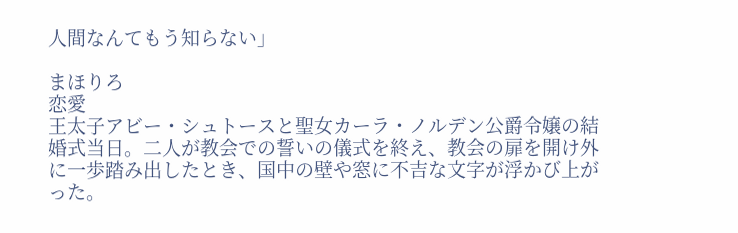人間なんてもう知らない」

まほりろ
恋愛
王太子アビー・シュトースと聖女カーラ・ノルデン公爵令嬢の結婚式当日。二人が教会での誓いの儀式を終え、教会の扉を開け外に一歩踏み出したとき、国中の壁や窓に不吉な文字が浮かび上がった。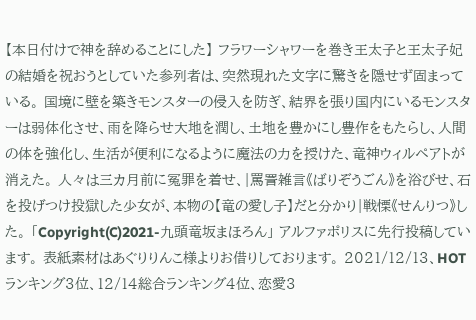【本日付けで神を辞めることにした】 フラワーシャワーを巻き王太子と王太子妃の結婚を祝おうとしていた参列者は、突然現れた文字に驚きを隠せず固まっている。 国境に壁を築きモンスターの侵入を防ぎ、結界を張り国内にいるモンスターは弱体化させ、雨を降らせ大地を潤し、土地を豊かにし豊作をもたらし、人間の体を強化し、生活が便利になるように魔法の力を授けた、竜神ウィルペアトが消えた。 人々は三カ月前に冤罪を着せ、|罵詈雑言《ばりぞうごん》を浴びせ、石を投げつけ投獄した少女が、本物の【竜の愛し子】だと分かり|戦慄《せんりつ》した。 「Copyright(C)2021-九頭竜坂まほろん」 アルファポリスに先行投稿しています。 表紙素材はあぐりりんこ様よりお借りしております。 2021/12/13、HOTランキング3位、12/14総合ランキング4位、恋愛3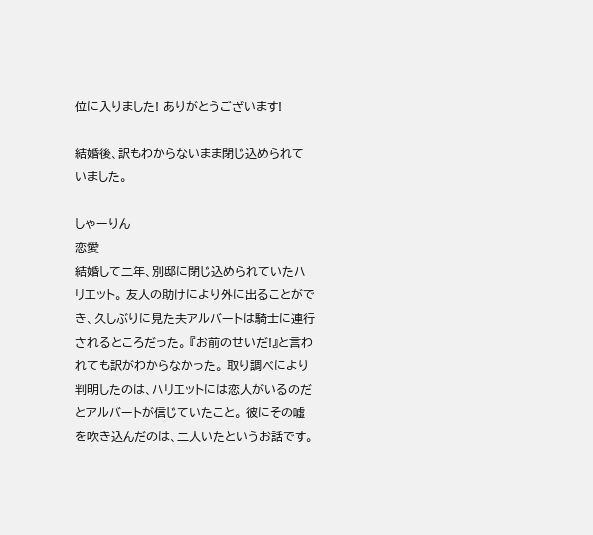位に入りました! ありがとうございます!

結婚後、訳もわからないまま閉じ込められていました。

しゃーりん
恋愛
結婚して二年、別邸に閉じ込められていたハリエット。 友人の助けにより外に出ることができ、久しぶりに見た夫アルバートは騎士に連行されるところだった。 『お前のせいだ!』と言われても訳がわからなかった。 取り調べにより判明したのは、ハリエットには恋人がいるのだとアルバートが信じていたこと。 彼にその嘘を吹き込んだのは、二人いたというお話です。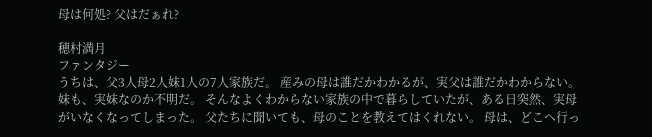母は何処? 父はだぁれ?

穂村満月
ファンタジー
うちは、父3人母2人妹1人の7人家族だ。 産みの母は誰だかわかるが、実父は誰だかわからない。 妹も、実妹なのか不明だ。 そんなよくわからない家族の中で暮らしていたが、ある日突然、実母がいなくなってしまった。 父たちに聞いても、母のことを教えてはくれない。 母は、どこへ行っ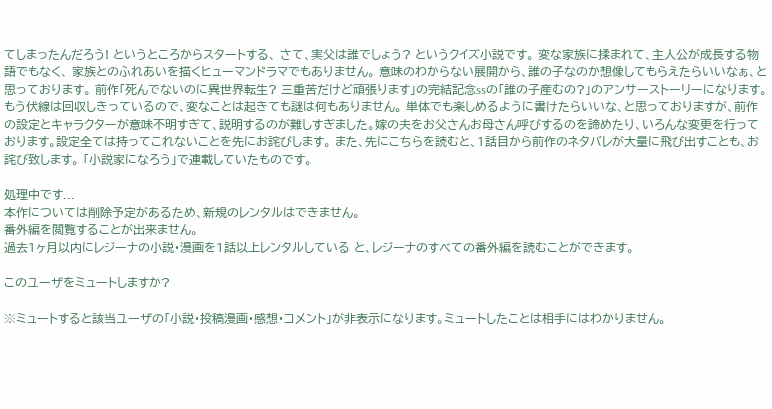てしまったんだろう! というところからスタートする、 さて、実父は誰でしょう? というクイズ小説です。 変な家族に揉まれて、主人公が成長する物語でもなく、 家族とのふれあいを描くヒューマンドラマでもありません。 意味のわからない展開から、誰の子なのか想像してもらえたらいいなぁ、と思っております。 前作「死んでないのに異世界転生? 三重苦だけど頑張ります」の完結記念ssの「誰の子産むの?」のアンサーストーリーになります。 もう伏線は回収しきっているので、変なことは起きても謎は何もありません。 単体でも楽しめるように書けたらいいな、と思っておりますが、前作の設定とキャラクターが意味不明すぎて、説明するのが難しすぎました。嫁の夫をお父さんお母さん呼びするのを諦めたり、いろんな変更を行っております。設定全ては持ってこれないことを先にお詫びします。 また、先にこちらを読むと、1話目から前作のネタバレが大量に飛び出すことも、お詫び致します。 「小説家になろう」で連載していたものです。

処理中です...
本作については削除予定があるため、新規のレンタルはできません。
番外編を閲覧することが出来ません。
過去1ヶ月以内にレジーナの小説・漫画を1話以上レンタルしている と、レジーナのすべての番外編を読むことができます。

このユーザをミュートしますか?

※ミュートすると該当ユーザの「小説・投稿漫画・感想・コメント」が非表示になります。ミュートしたことは相手にはわかりません。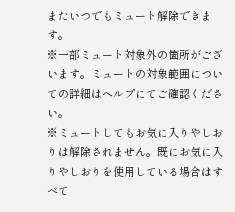またいつでもミュート解除できます。
※一部ミュート対象外の箇所がございます。ミュートの対象範囲についての詳細はヘルプにてご確認ください。
※ミュートしてもお気に入りやしおりは解除されません。既にお気に入りやしおりを使用している場合はすべて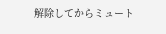解除してからミュート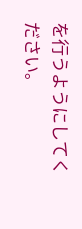を行うようにしてください。